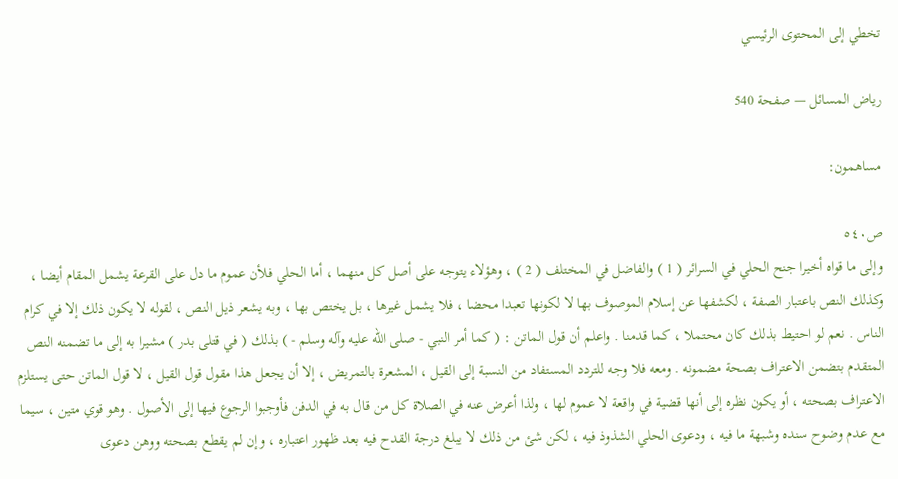تخطي إلى المحتوى الرئيسي

رياض المسائل — صفحة 540

مساهمون:

ص٥٤٠
وإلى ما قواه أخيرا جنح الحلي في السرائر ( 1 ) والفاضل في المختلف ( 2 ) ، وهؤلاء يتوجه على أصل كل منهما ، أما الحلي فلأن عموم ما دل على القرعة يشمل المقام أيضا ، وكذلك النص باعتبار الصفة ، لكشفها عن إسلام الموصوف بها لا لكونها تعبدا محضا ، فلا يشمل غيرها ، بل يختص بها ، وبه يشعر ذيل النص ، لقوله لا يكون ذلك إلا في كرام الناس . نعم لو احتيط بذلك كان محتملا ، كما قدمنا . واعلم أن قول الماتن : ( كما أمر النبي - صلى الله عليه وآله وسلم - ) بذلك ( في قتلى بدر ) مشيرا به إلى ما تضمنه النص المتقدم بتضمن الاعتراف بصحة مضمونه . ومعه فلا وجه للتردد المستفاد من النسبة إلى القيل ، المشعرة بالتمريض ، إلا أن يجعل هذا مقول قول القيل ، لا قول الماتن حتى يستلزم الاعتراف بصحته ، أو يكون نظره إلى أنها قضية في واقعة لا عموم لها ، ولذا أعرض عنه في الصلاة كل من قال به في الدفن فأوجبوا الرجوع فيها إلى الأصول . وهو قوي متين ، سيما مع عدم وضوح سنده وشبهة ما فيه ، ودعوى الحلي الشذوذ فيه ، لكن شئ من ذلك لا يبلغ درجة القدح فيه بعد ظهور اعتباره ، وإن لم يقطع بصحته ووهن دعوى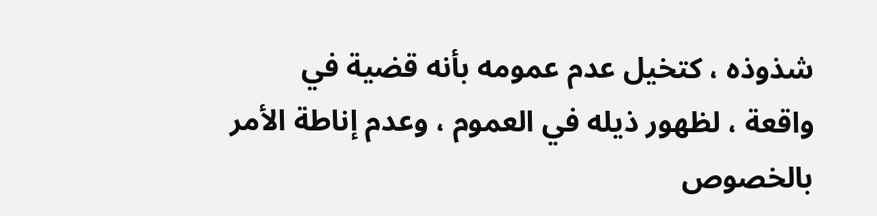شذوذه ، كتخيل عدم عمومه بأنه قضية في واقعة ، لظهور ذيله في العموم ، وعدم إناطة الأمر بالخصوص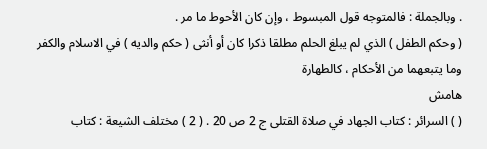. وبالجملة : فالمتوجه قول المبسوط ، وإن كان الأحوط ما مر .
( وحكم الطفل ) الذي لم يبلغ الحلم مطلقا ذكرا كان أو أنثى ( حكم والديه ) في الاسلام والكفر وما يتبعهما من الأحكام ، كالطهارة
هامش
( ) السرائر : كتاب الجهاد في صلاة القتلى ج 2 ص 20 . ( 2 ) مختلف الشيعة : كتاب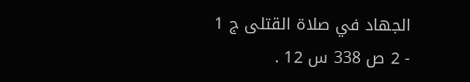الجهاد في صلاة القتلى ج 1 - 2 ص 338 س 12 .